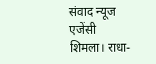संवाद न्यूज एजेंसी
शिमला। राधा-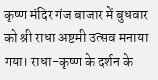कृष्ण मंदिर गंज बाजार में बुधवार को श्री राधा अष्टमी उत्सव मनाया गया। राधा-कृष्ण के दर्शन के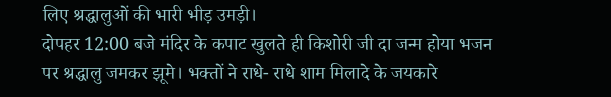लिए श्रद्धालुओं की भारी भीड़ उमड़ी।
दोपहर 12:00 बजे मंदिर के कपाट खुलते ही किशोरी जी दा जन्म होया भजन पर श्रद्धालु जमकर झूमे। भक्तों ने राधे- राधे शाम मिलादे के जयकारे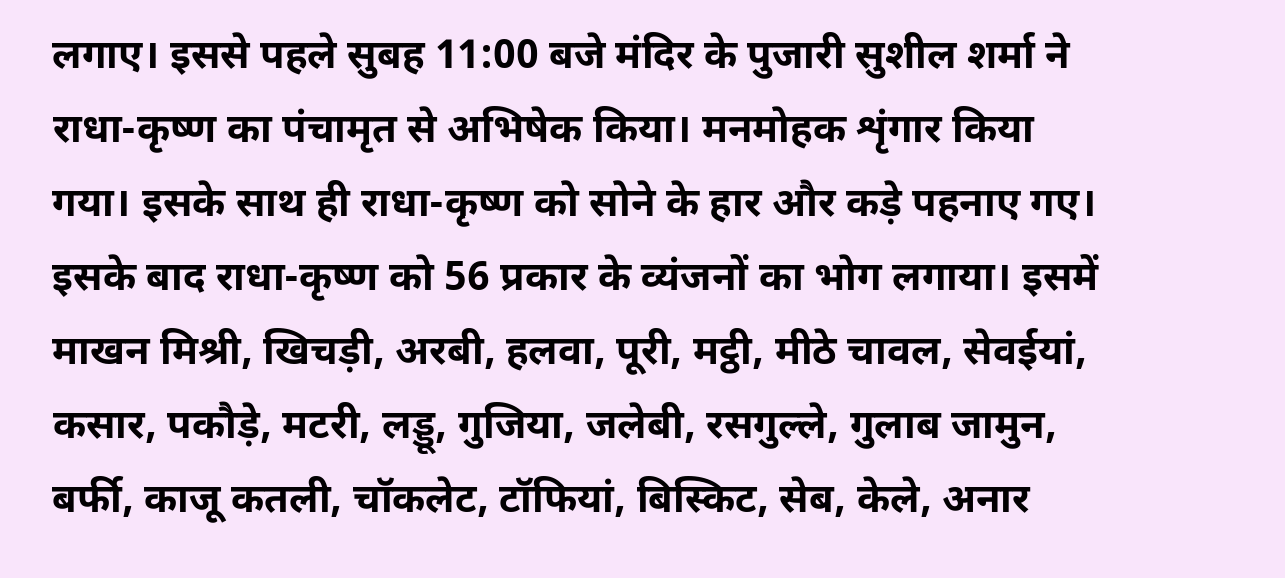लगाए। इससे पहले सुबह 11:00 बजे मंदिर के पुजारी सुशील शर्मा ने राधा-कृष्ण का पंचामृत से अभिषेक किया। मनमोहक शृंगार किया गया। इसके साथ ही राधा-कृष्ण को सोने के हार और कड़े पहनाए गए। इसके बाद राधा-कृष्ण को 56 प्रकार के व्यंजनों का भोग लगाया। इसमें माखन मिश्री, खिचड़ी, अरबी, हलवा, पूरी, मट्ठी, मीठे चावल, सेवईयां, कसार, पकौड़े, मटरी, लड्डू, गुजिया, जलेबी, रसगुल्ले, गुलाब जामुन, बर्फी, काजू कतली, चॉकलेट, टॉफियां, बिस्किट, सेब, केले, अनार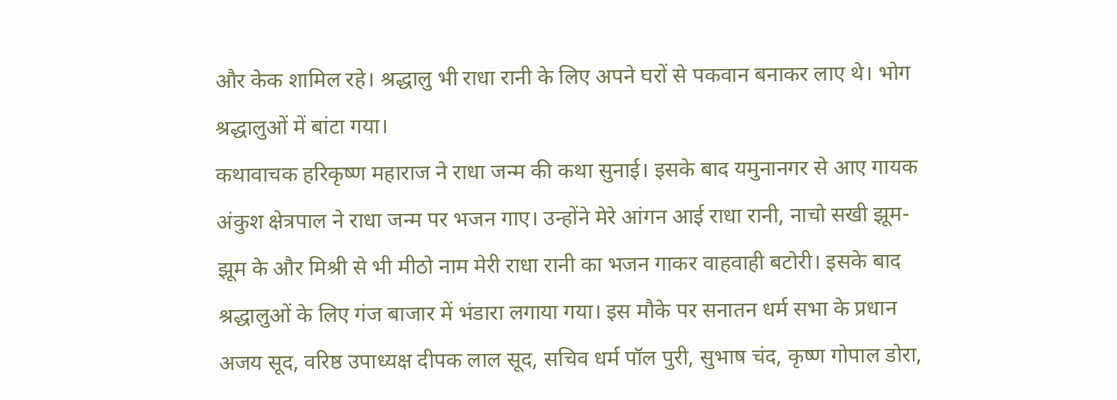और केक शामिल रहे। श्रद्धालु भी राधा रानी के लिए अपने घरों से पकवान बनाकर लाए थे। भोग श्रद्धालुओं में बांटा गया।
कथावाचक हरिकृष्ण महाराज ने राधा जन्म की कथा सुनाई। इसके बाद यमुनानगर से आए गायक अंकुश क्षेत्रपाल ने राधा जन्म पर भजन गाए। उन्होंने मेरे आंगन आई राधा रानी, नाचो सखी झूम-झूम के और मिश्री से भी मीठो नाम मेरी राधा रानी का भजन गाकर वाहवाही बटोरी। इसके बाद श्रद्धालुओं के लिए गंज बाजार में भंडारा लगाया गया। इस मौके पर सनातन धर्म सभा के प्रधान अजय सूद, वरिष्ठ उपाध्यक्ष दीपक लाल सूद, सचिव धर्म पॉल पुरी, सुभाष चंद, कृष्ण गोपाल डोरा,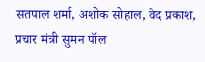सतपाल शर्मा, अशोक सोहाल, वेद प्रकाश, प्रचार मंत्री सुमन पॉल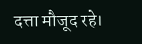दत्ता मौजूद रहे।